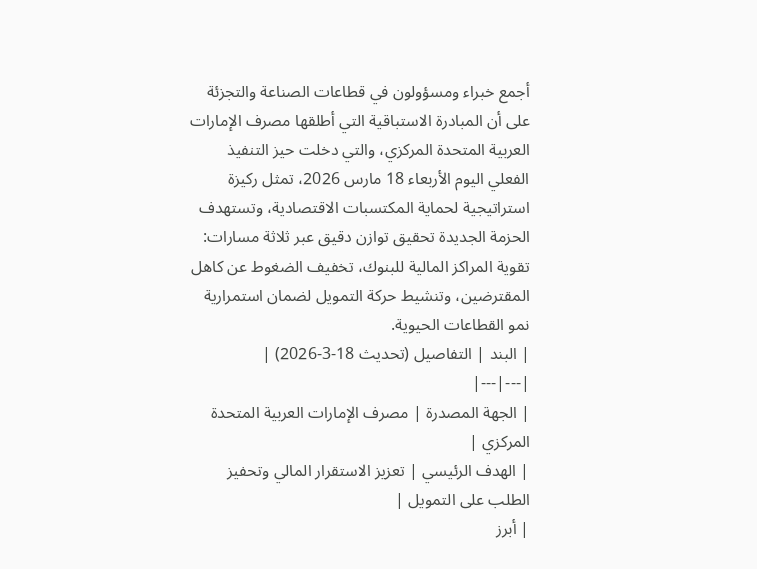أجمع خبراء ومسؤولون في قطاعات الصناعة والتجزئة على أن المبادرة الاستباقية التي أطلقها مصرف الإمارات العربية المتحدة المركزي، والتي دخلت حيز التنفيذ الفعلي اليوم الأربعاء 18 مارس 2026، تمثل ركيزة استراتيجية لحماية المكتسبات الاقتصادية، وتستهدف الحزمة الجديدة تحقيق توازن دقيق عبر ثلاثة مسارات: تقوية المراكز المالية للبنوك، تخفيف الضغوط عن كاهل المقترضين، وتنشيط حركة التمويل لضمان استمرارية نمو القطاعات الحيوية.
| البند | التفاصيل (تحديث 18-3-2026) |
|---|---|
| الجهة المصدرة | مصرف الإمارات العربية المتحدة المركزي |
| الهدف الرئيسي | تعزيز الاستقرار المالي وتحفيز الطلب على التمويل |
| أبرز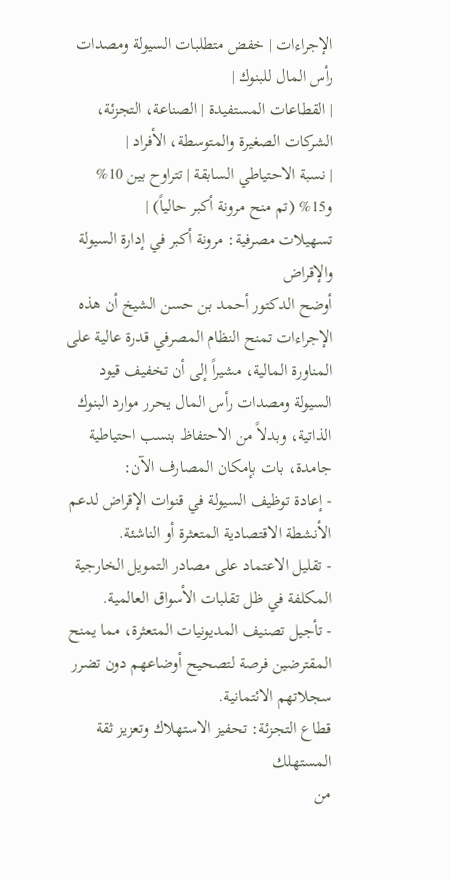الإجراءات | خفض متطلبات السيولة ومصدات رأس المال للبنوك |
| القطاعات المستفيدة | الصناعة، التجزئة، الشركات الصغيرة والمتوسطة، الأفراد |
| نسبة الاحتياطي السابقة | تتراوح بين 10% و15% (تم منح مرونة أكبر حالياً) |
تسهيلات مصرفية: مرونة أكبر في إدارة السيولة والإقراض
أوضح الدكتور أحمد بن حسن الشيخ أن هذه الإجراءات تمنح النظام المصرفي قدرة عالية على المناورة المالية، مشيراً إلى أن تخفيف قيود السيولة ومصدات رأس المال يحرر موارد البنوك الذاتية، وبدلاً من الاحتفاظ بنسب احتياطية جامدة، بات بإمكان المصارف الآن:
- إعادة توظيف السيولة في قنوات الإقراض لدعم الأنشطة الاقتصادية المتعثرة أو الناشئة.
- تقليل الاعتماد على مصادر التمويل الخارجية المكلفة في ظل تقلبات الأسواق العالمية.
- تأجيل تصنيف المديونيات المتعثرة، مما يمنح المقترضين فرصة لتصحيح أوضاعهم دون تضرر سجلاتهم الائتمانية.
قطاع التجزئة: تحفيز الاستهلاك وتعزيز ثقة المستهلك
من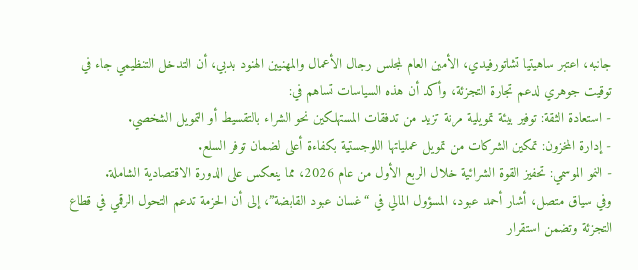جانبه، اعتبر ساهيتيا تشاتورفيدي، الأمين العام لمجلس رجال الأعمال والمهنيين الهنود بدبي، أن التدخل التنظيمي جاء في توقيت جوهري لدعم تجارة التجزئة، وأكد أن هذه السياسات تساهم في:
- استعادة الثقة: توفير بيئة تمويلية مرنة تزيد من تدفقات المستهلكين نحو الشراء بالتقسيط أو التمويل الشخصي.
- إدارة المخزون: تمكين الشركات من تمويل عملياتها اللوجستية بكفاءة أعلى لضمان توفر السلع.
- النمو الموسمي: تحفيز القوة الشرائية خلال الربع الأول من عام 2026، مما ينعكس على الدورة الاقتصادية الشاملة.
وفي سياق متصل، أشار أحمد عبود، المسؤول المالي في “غسان عبود القابضة”، إلى أن الحزمة تدعم التحول الرقمي في قطاع التجزئة وتضمن استقرار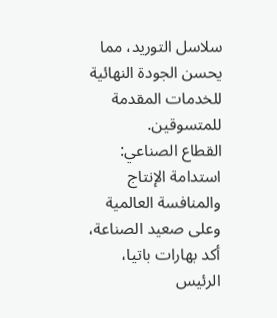سلاسل التوريد، مما يحسن الجودة النهائية للخدمات المقدمة للمتسوقين.
القطاع الصناعي: استدامة الإنتاج والمنافسة العالمية
وعلى صعيد الصناعة، أكد بهارات باتيا، الرئيس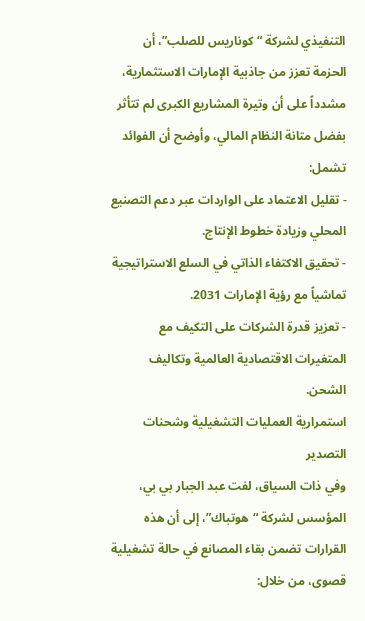التنفيذي لشركة “كوناريس للصلب”، أن الحزمة تعزز من جاذبية الإمارات الاستثمارية، مشدداً على أن وتيرة المشاريع الكبرى لم تتأثر بفضل متانة النظام المالي، وأوضح أن الفوائد تشمل:
- تقليل الاعتماد على الواردات عبر دعم التصنيع المحلي وزيادة خطوط الإنتاج.
- تحقيق الاكتفاء الذاتي في السلع الاستراتيجية تماشياً مع رؤية الإمارات 2031.
- تعزيز قدرة الشركات على التكيف مع المتغيرات الاقتصادية العالمية وتكاليف الشحن.
استمرارية العمليات التشغيلية وشحنات التصدير
وفي ذات السياق، لفت عبد الجبار بي بي، المؤسس لشركة “هوتباك”، إلى أن هذه القرارات تضمن بقاء المصانع في حالة تشغيلية قصوى، من خلال: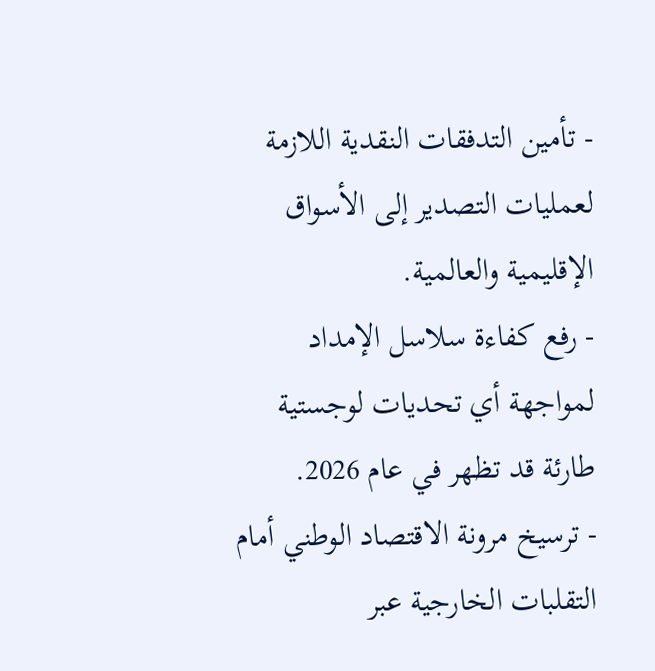- تأمين التدفقات النقدية اللازمة لعمليات التصدير إلى الأسواق الإقليمية والعالمية.
- رفع كفاءة سلاسل الإمداد لمواجهة أي تحديات لوجستية طارئة قد تظهر في عام 2026.
- ترسيخ مرونة الاقتصاد الوطني أمام التقلبات الخارجية عبر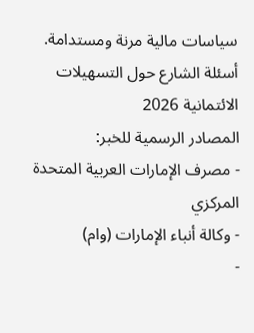سياسات مالية مرنة ومستدامة.
أسئلة الشارع حول التسهيلات الائتمانية 2026
المصادر الرسمية للخبر:
- مصرف الإمارات العربية المتحدة المركزي
- وكالة أنباء الإمارات (وام)
-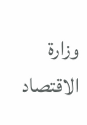وزارة الاقتصاد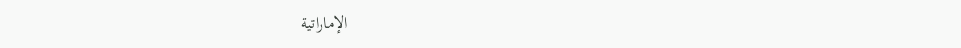الإماراتية